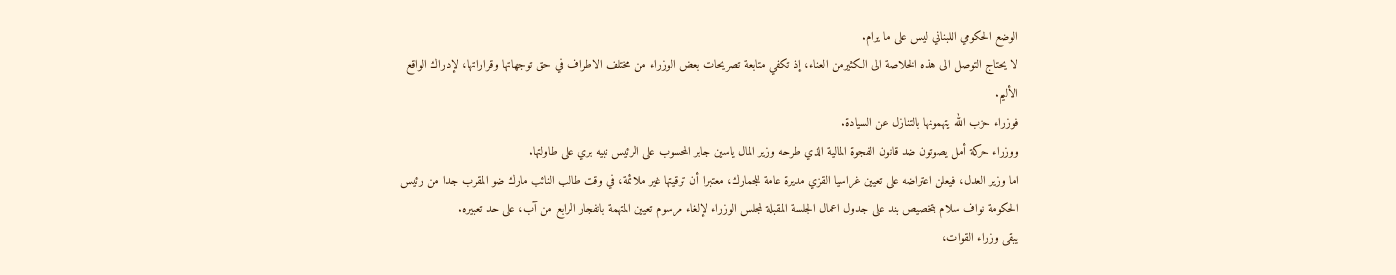الوضع الحكومي اللبناني ليس على ما يرام.
لا يحتاج التوصل الى هذه الخلاصة الى الكثيرمن العناء، إذ تكفي متابعة تصريحات بعض الوزراء من مختلف الاطراف في حق توجهاتها وقراراتها، لإدراك الواقع الأليم.
فوزراء حزب الله يتهمونها بالتنازل عن السيادة.
ووزراء حركة أمل يصوتون ضد قانون الفجوة المالية الذي طرحه وزير المال ياسين جابر المحسوب على الرئيس نبيه بري على طاولتها.
اما وزير العدل، فيعلن اعتراضه على تعيين غراسيا القزي مديرة عامة للجمارك، معتبرا أن ترقيتها غير ملائمة، في وقت طالب النائب مارك ضو المقرب جدا من رئيس الحكومة نواف سلام بتخصيص بند على جدول اعمال الجلسة المقبلة لمجلس الوزراء لإلغاء مرسوم تعيين المتهمة بانفجار الرابع من آب، على حد تعبيره.
يبقى وزراء القوات،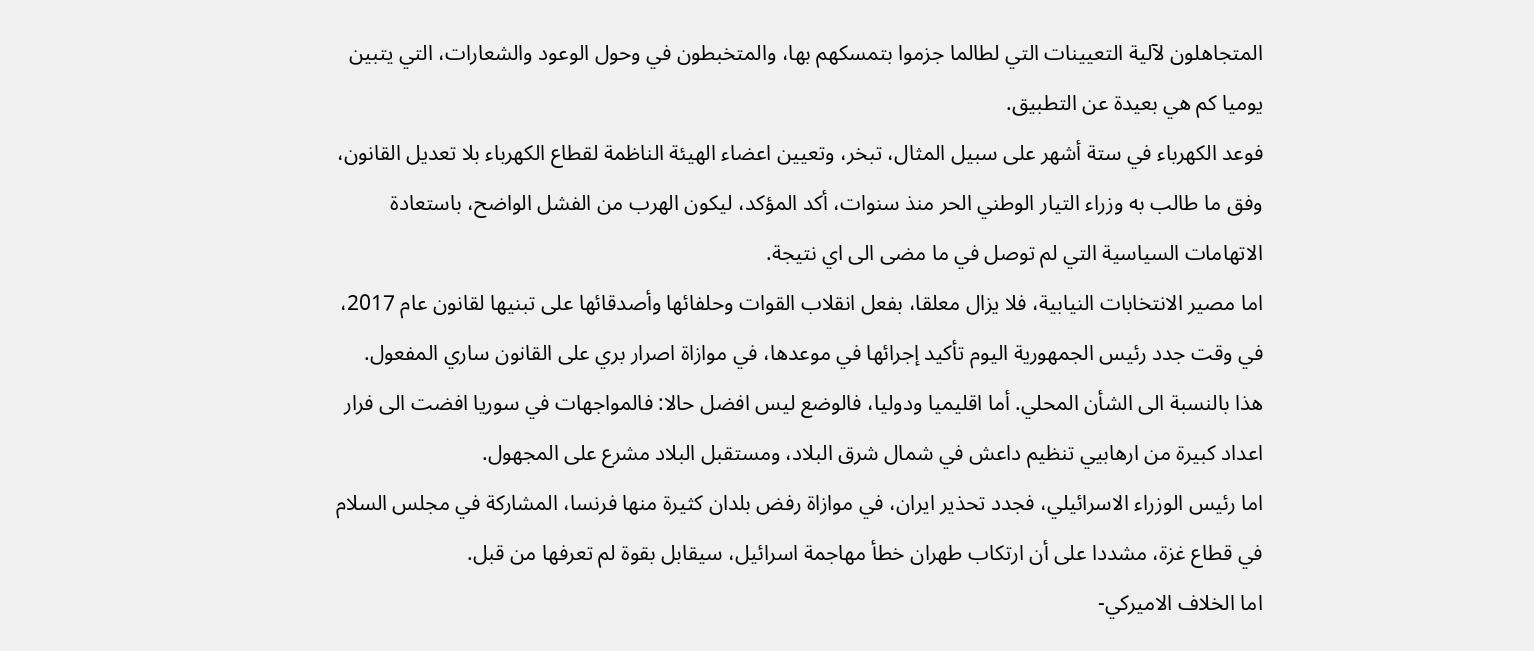المتجاهلون لآلية التعيينات التي لطالما جزموا بتمسكهم بها، والمتخبطون في وحول الوعود والشعارات، التي يتبين يوميا كم هي بعيدة عن التطبيق.
فوعد الكهرباء في ستة أشهر على سبيل المثال، تبخر، وتعيين اعضاء الهيئة الناظمة لقطاع الكهرباء بلا تعديل القانون، وفق ما طالب به وزراء التيار الوطني الحر منذ سنوات، أكد المؤكد، ليكون الهرب من الفشل الواضح، باستعادة الاتهامات السياسية التي لم توصل في ما مضى الى اي نتيجة.
اما مصير الانتخابات النيابية، فلا يزال معلقا، بفعل انقلاب القوات وحلفائها وأصدقائها على تبنيها لقانون عام 2017، في وقت جدد رئيس الجمهورية اليوم تأكيد إجرائها في موعدها، في موازاة اصرار بري على القانون ساري المفعول.
هذا بالنسبة الى الشأن المحلي. أما اقليميا ودوليا، فالوضع ليس افضل حالا: فالمواجهات في سوريا افضت الى فرار اعداد كبيرة من ارهابيي تنظيم داعش في شمال شرق البلاد، ومستقبل البلاد مشرع على المجهول.
اما رئيس الوزراء الاسرائيلي، فجدد تحذير ايران، في موازاة رفض بلدان كثيرة منها فرنسا، المشاركة في مجلس السلام في قطاع غزة، مشددا على أن ارتكاب طهران خطأ مهاجمة اسرائيل، سيقابل بقوة لم تعرفها من قبل.
اما الخلاف الاميركي-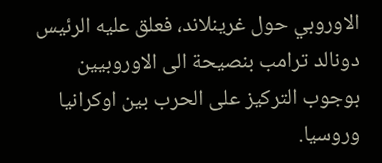الاوروبي حول غرينلاند، فعلق عليه الرئيس دونالد ترامب بنصيحة الى الاوروبيين بوجوب التركيز على الحرب بين اوكرانيا وروسيا.